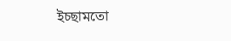ইচ্ছামতো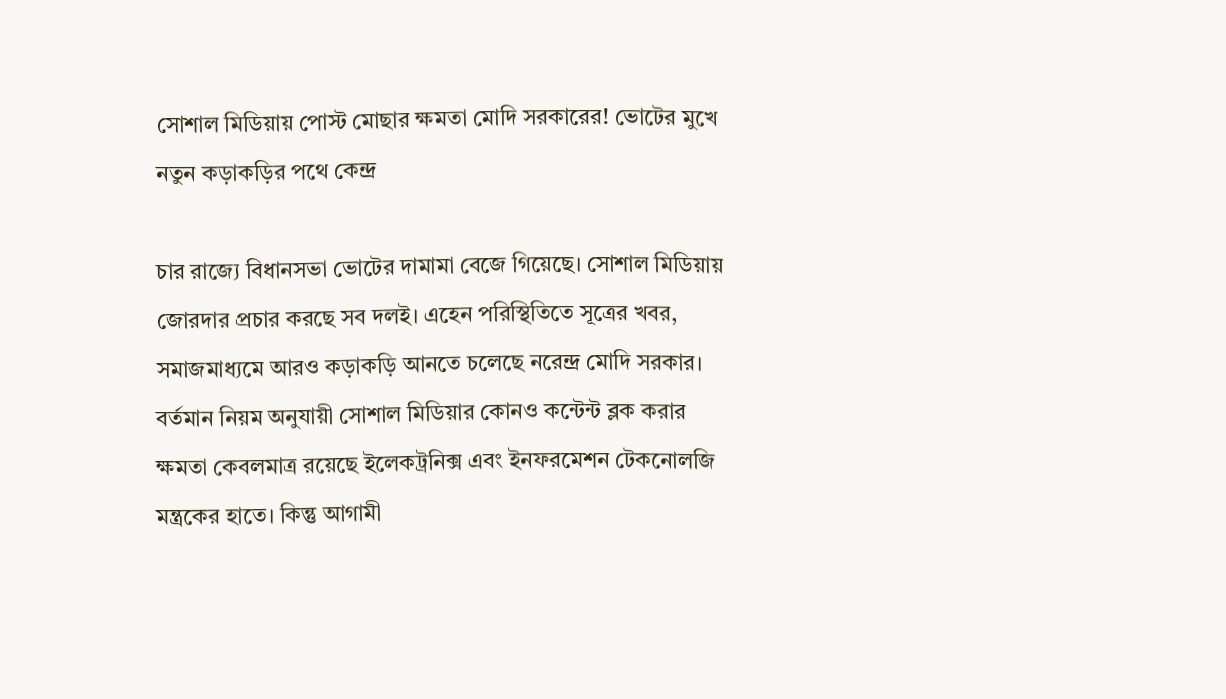সোশাল মিডিয়ায় পোস্ট মোছার ক্ষমতা মোদি সরকারের! ভোটের মুখে নতুন কড়াকড়ির পথে কেন্দ্র

চার রাজ্যে বিধানসভা ভোটের দামামা বেজে গিয়েছে। সোশাল মিডিয়ায় জোরদার প্রচার করছে সব দলই। এহেন পরিস্থিতিতে সূত্রের খবর, সমাজমাধ্যমে আরও কড়াকড়ি আনতে চলেছে নরেন্দ্র মোদি সরকার। বর্তমান নিয়ম অনুযায়ী সোশাল মিডিয়ার কোনও কন্টেন্ট ব্লক করার ক্ষমতা কেবলমাত্র রয়েছে ইলেকট্রনিক্স এবং ইনফরমেশন টেকনোলজি মন্ত্রকের হাতে। কিন্তু আগামী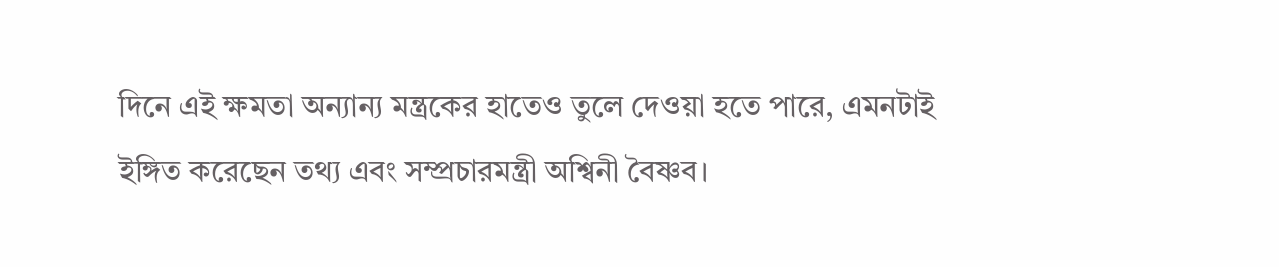দিনে এই ক্ষমতা অন্যান্য মন্ত্রকের হাতেও তুলে দেওয়া হতে পারে, এমনটাই ইঙ্গিত করেছেন তথ্য এবং সম্প্রচারমন্ত্রী অশ্বিনী বৈষ্ণব।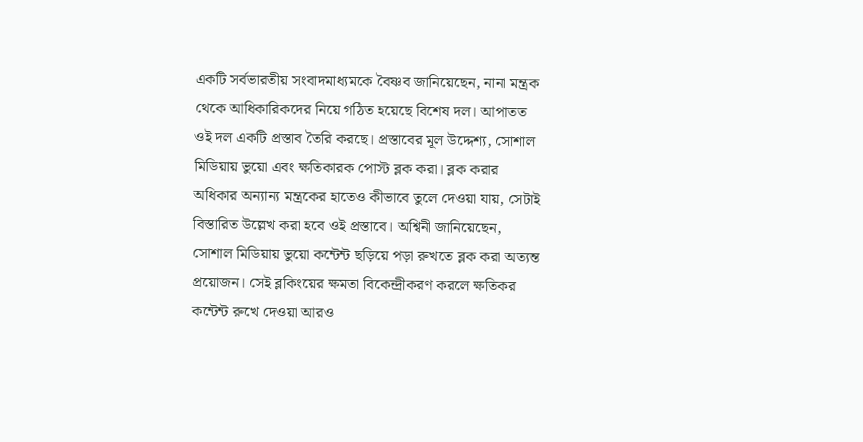একটি সর্বভারতীয় সংবাদমাধ্যমকে বৈষ্ণব জানিয়েছেন, নানা মন্ত্রক থেকে আধিকারিকদের নিয়ে গঠিত হয়েছে বিশেষ দল। আপাতত ওই দল একটি প্রস্তাব তৈরি করছে। প্রস্তাবের মূল উদ্দেশ্য, সোশাল মিডিয়ায় ভুয়ো এবং ক্ষতিকারক পোস্ট ব্লক করা। ব্লক করার অধিকার অন্যান্য মন্ত্রকের হাতেও কীভাবে তুলে দেওয়া যায়, সেটাই বিস্তারিত উল্লেখ করা হবে ওই প্রস্তাবে। অশ্বিনী জানিয়েছেন, সোশাল মিডিয়ায় ভুয়ো কন্টেন্ট ছড়িয়ে পড়া রুখতে ব্লক করা অত্যন্ত প্রয়োজন। সেই ব্লকিংয়ের ক্ষমতা বিকেন্দ্রীকরণ করলে ক্ষতিকর কন্টেন্ট রুখে দেওয়া আরও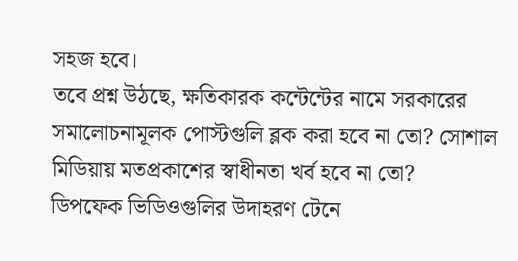সহজ হবে।
তবে প্রশ্ন উঠছে, ক্ষতিকারক কন্টেন্টের নামে সরকারের সমালোচনামূলক পোস্টগুলি ব্লক করা হবে না তো? সোশাল মিডিয়ায় মতপ্রকাশের স্বাধীনতা খর্ব হবে না তো?
ডিপফেক ভিডিওগুলির উদাহরণ টেনে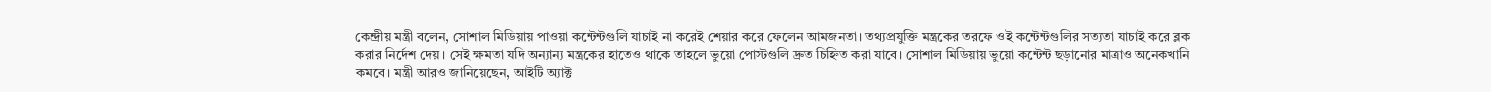কেন্দ্রীয় মন্ত্রী বলেন, সোশাল মিডিয়ায় পাওয়া কন্টেন্টগুলি যাচাই না করেই শেয়ার করে ফেলেন আমজনতা। তথ্যপ্রযুক্তি মন্ত্রকের তরফে ওই কন্টেন্টগুলির সত্যতা যাচাই করে ব্লক করার নির্দেশ দেয়। সেই ক্ষমতা যদি অন্যান্য মন্ত্রকের হাতেও থাকে তাহলে ভুয়ো পোস্টগুলি দ্রুত চিহ্নিত করা যাবে। সোশাল মিডিয়ায় ভুয়ো কন্টেন্ট ছড়ানোর মাত্রাও অনেকখানি কমবে। মন্ত্রী আরও জানিয়েছেন, আইটি অ্যাক্ট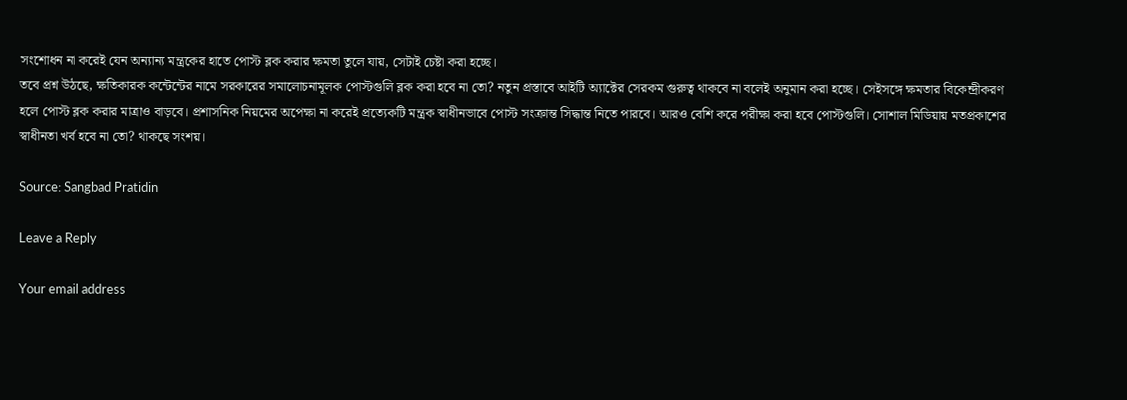সংশোধন না করেই যেন অন্যান্য মন্ত্রকের হাতে পোস্ট ব্লক করার ক্ষমতা তুলে যায়, সেটাই চেষ্টা করা হচ্ছে।
তবে প্রশ্ন উঠছে, ক্ষতিকারক কন্টেন্টের নামে সরকারের সমালোচনামূলক পোস্টগুলি ব্লক করা হবে না তো? নতুন প্রস্তাবে আইটি অ্যাক্টের সেরকম গুরুত্ব থাকবে না বলেই অনুমান করা হচ্ছে। সেইসঙ্গে ক্ষমতার বিকেন্দ্রীকরণ হলে পোস্ট ব্লক করার মাত্রাও বাড়বে। প্রশাসনিক নিয়মের অপেক্ষা না করেই প্রত্যেকটি মন্ত্রক স্বাধীনভাবে পোস্ট সংক্রান্ত সিদ্ধান্ত নিতে পারবে। আরও বেশি করে পরীক্ষা করা হবে পোস্টগুলি। সোশাল মিডিয়ায় মতপ্রকাশের স্বাধীনতা খর্ব হবে না তো? থাকছে সংশয়।

Source: Sangbad Pratidin

Leave a Reply

Your email address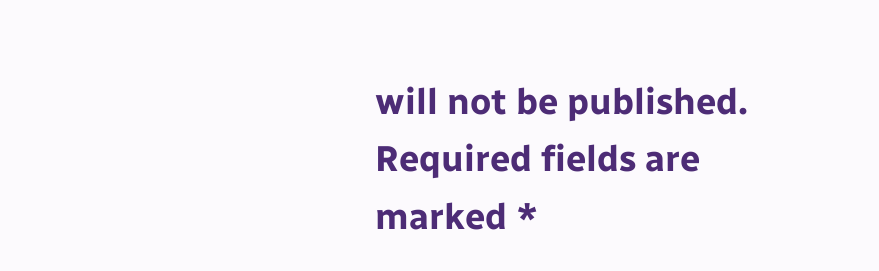will not be published. Required fields are marked *